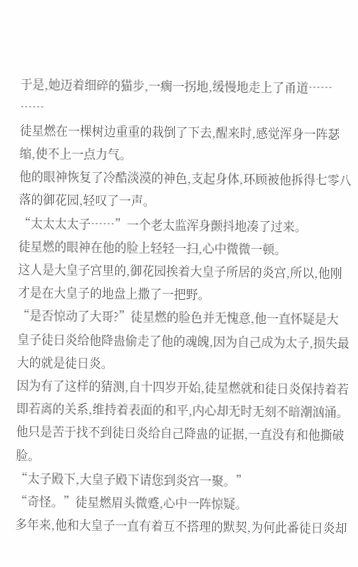于是,她迈着细碎的猫步,一瘸一拐地,缓慢地走上了甬道……
……
徒星燃在一棵树边重重的栽倒了下去,醒来时,感觉浑身一阵瑟缩,使不上一点力气。
他的眼神恢复了冷酷淡漠的神色,支起身体,环顾被他拆得七零八落的御花园,轻叹了一声。
“太太太太子……”一个老太监浑身颤抖地凑了过来。
徒星燃的眼神在他的脸上轻轻一扫,心中微微一顿。
这人是大皇子宫里的,御花园挨着大皇子所居的炎宫,所以,他刚才是在大皇子的地盘上撒了一把野。
“是否惊动了大哥?”徒星燃的脸色并无愧意,他一直怀疑是大皇子徒日炎给他降蛊偷走了他的魂魄,因为自己成为太子,损失最大的就是徒日炎。
因为有了这样的猜测,自十四岁开始,徒星燃就和徒日炎保持着若即若离的关系,维持着表面的和平,内心却无时无刻不暗潮汹涌。
他只是苦于找不到徒日炎给自己降蛊的证据,一直没有和他撕破脸。
“太子殿下,大皇子殿下请您到炎宫一聚。”
“奇怪。”徒星燃眉头微蹙,心中一阵惊疑。
多年来,他和大皇子一直有着互不搭理的默契,为何此番徒日炎却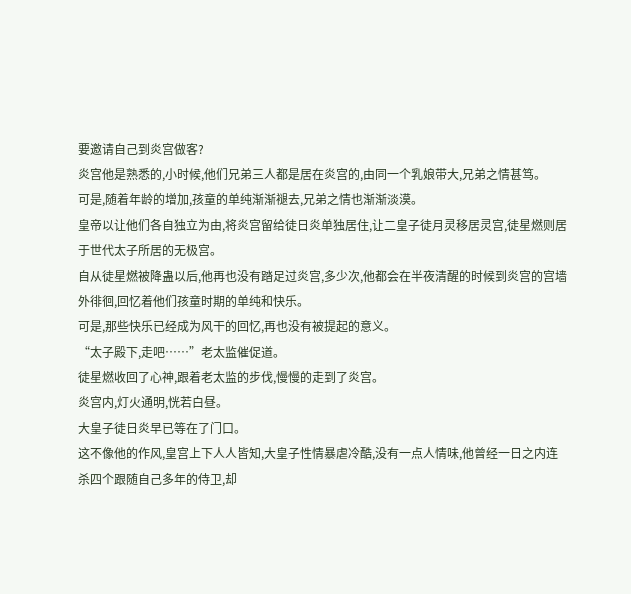要邀请自己到炎宫做客?
炎宫他是熟悉的,小时候,他们兄弟三人都是居在炎宫的,由同一个乳娘带大,兄弟之情甚笃。
可是,随着年龄的增加,孩童的单纯渐渐褪去,兄弟之情也渐渐淡漠。
皇帝以让他们各自独立为由,将炎宫留给徒日炎单独居住,让二皇子徒月灵移居灵宫,徒星燃则居于世代太子所居的无极宫。
自从徒星燃被降蛊以后,他再也没有踏足过炎宫,多少次,他都会在半夜清醒的时候到炎宫的宫墙外徘徊,回忆着他们孩童时期的单纯和快乐。
可是,那些快乐已经成为风干的回忆,再也没有被提起的意义。
“太子殿下,走吧……”老太监催促道。
徒星燃收回了心神,跟着老太监的步伐,慢慢的走到了炎宫。
炎宫内,灯火通明,恍若白昼。
大皇子徒日炎早已等在了门口。
这不像他的作风,皇宫上下人人皆知,大皇子性情暴虐冷酷,没有一点人情味,他曾经一日之内连杀四个跟随自己多年的侍卫,却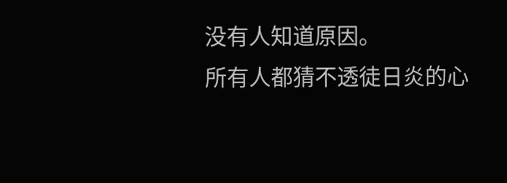没有人知道原因。
所有人都猜不透徒日炎的心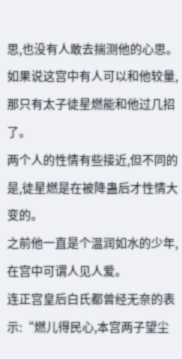思,也没有人敢去揣测他的心思。
如果说这宫中有人可以和他较量,那只有太子徒星燃能和他过几招了。
两个人的性情有些接近,但不同的是,徒星燃是在被降蛊后才性情大变的。
之前他一直是个温润如水的少年,在宫中可谓人见人爱。
连正宫皇后白氏都曾经无奈的表示:“燃儿得民心,本宫两子望尘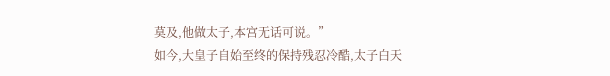莫及,他做太子,本宫无话可说。”
如今,大皇子自始至终的保持残忍冷酷,太子白天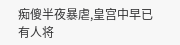痴傻半夜暴虐,皇宫中早已有人将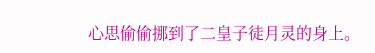心思偷偷挪到了二皇子徒月灵的身上。